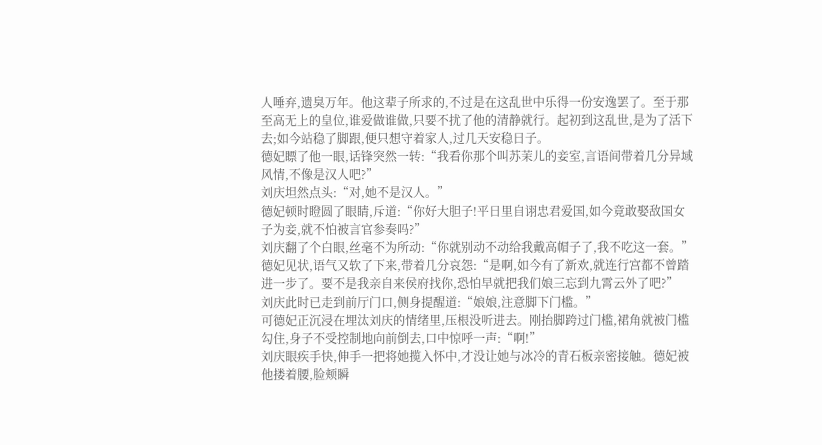人唾弃,遗臭万年。他这辈子所求的,不过是在这乱世中乐得一份安逸罢了。至于那至高无上的皇位,谁爱做谁做,只要不扰了他的清静就行。起初到这乱世,是为了活下去;如今站稳了脚跟,便只想守着家人,过几天安稳日子。
德妃瞟了他一眼,话锋突然一转:“我看你那个叫苏茉儿的妾室,言语间带着几分异域风情,不像是汉人吧?”
刘庆坦然点头:“对,她不是汉人。”
德妃顿时瞪圆了眼睛,斥道:“你好大胆子!平日里自诩忠君爱国,如今竟敢娶敌国女子为妾,就不怕被言官参奏吗?”
刘庆翻了个白眼,丝毫不为所动:“你就别动不动给我戴高帽子了,我不吃这一套。”
德妃见状,语气又软了下来,带着几分哀怨:“是啊,如今有了新欢,就连行宫都不曾踏进一步了。要不是我亲自来侯府找你,恐怕早就把我们娘三忘到九霄云外了吧?”
刘庆此时已走到前厅门口,侧身提醒道:“娘娘,注意脚下门槛。”
可德妃正沉浸在埋汰刘庆的情绪里,压根没听进去。刚抬脚跨过门槛,裙角就被门槛勾住,身子不受控制地向前倒去,口中惊呼一声:“啊!”
刘庆眼疾手快,伸手一把将她揽入怀中,才没让她与冰冷的青石板亲密接触。德妃被他搂着腰,脸颊瞬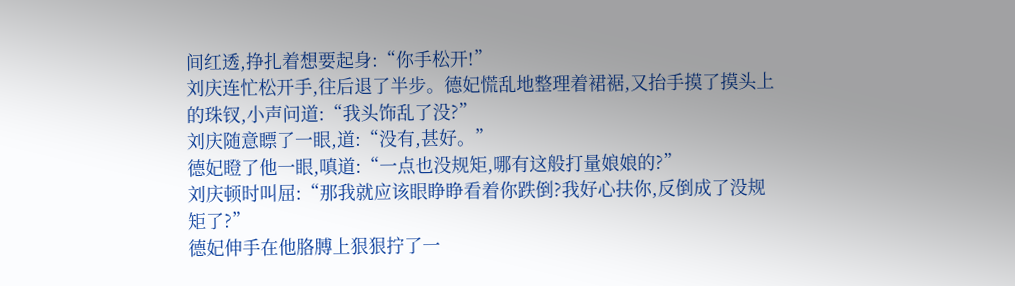间红透,挣扎着想要起身:“你手松开!”
刘庆连忙松开手,往后退了半步。德妃慌乱地整理着裙裾,又抬手摸了摸头上的珠钗,小声问道:“我头饰乱了没?”
刘庆随意瞟了一眼,道:“没有,甚好。”
德妃瞪了他一眼,嗔道:“一点也没规矩,哪有这般打量娘娘的?”
刘庆顿时叫屈:“那我就应该眼睁睁看着你跌倒?我好心扶你,反倒成了没规矩了?”
德妃伸手在他胳膊上狠狠拧了一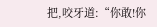把,咬牙道:“你敢!你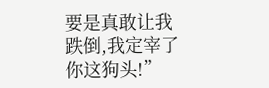要是真敢让我跌倒,我定宰了你这狗头!”